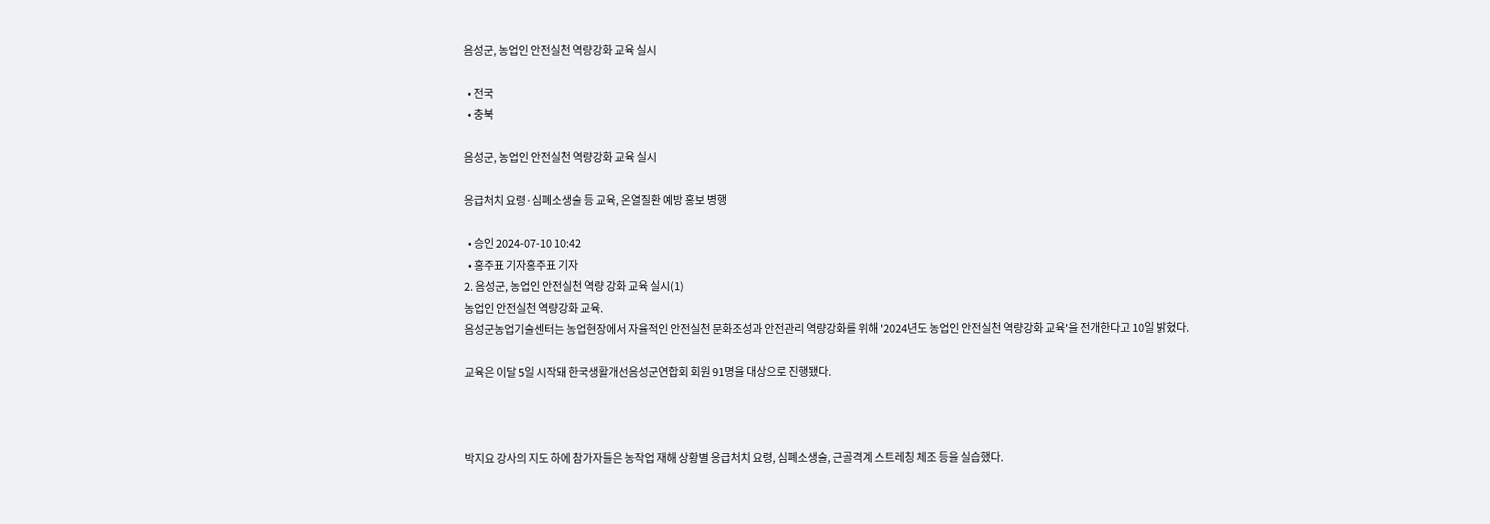음성군, 농업인 안전실천 역량강화 교육 실시

  • 전국
  • 충북

음성군, 농업인 안전실천 역량강화 교육 실시

응급처치 요령·심폐소생술 등 교육, 온열질환 예방 홍보 병행

  • 승인 2024-07-10 10:42
  • 홍주표 기자홍주표 기자
2. 음성군, 농업인 안전실천 역량 강화 교육 실시(1)
농업인 안전실천 역량강화 교육.
음성군농업기술센터는 농업현장에서 자율적인 안전실천 문화조성과 안전관리 역량강화를 위해 '2024년도 농업인 안전실천 역량강화 교육'을 전개한다고 10일 밝혔다.

교육은 이달 5일 시작돼 한국생활개선음성군연합회 회원 91명을 대상으로 진행됐다.



박지요 강사의 지도 하에 참가자들은 농작업 재해 상황별 응급처치 요령, 심폐소생술, 근골격계 스트레칭 체조 등을 실습했다.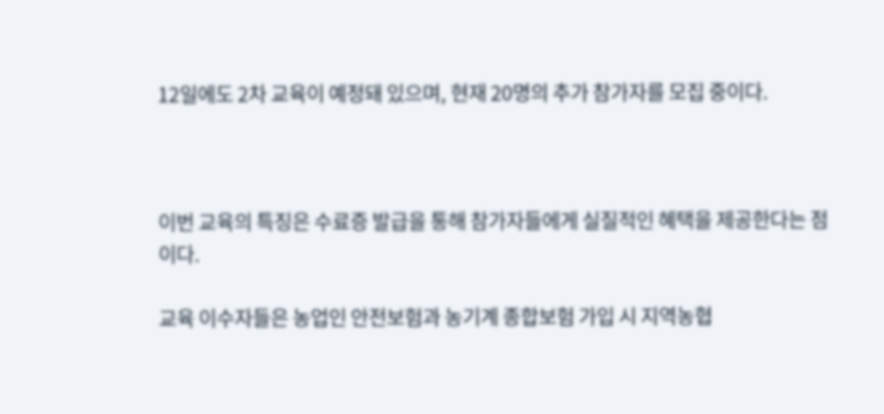12일에도 2차 교육이 예정돼 있으며, 현재 20명의 추가 참가자를 모집 중이다.



이번 교육의 특징은 수료증 발급을 통해 참가자들에게 실질적인 혜택을 제공한다는 점이다.

교육 이수자들은 농업인 안전보험과 농기계 종합보험 가입 시 지역농협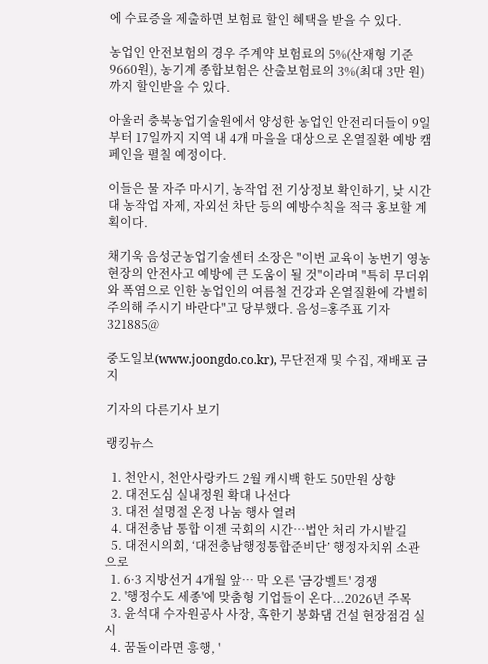에 수료증을 제출하면 보험료 할인 혜택을 받을 수 있다.

농업인 안전보험의 경우 주계약 보험료의 5%(산재형 기준 9660원), 농기계 종합보험은 산출보험료의 3%(최대 3만 원)까지 할인받을 수 있다.

아울러 충북농업기술원에서 양성한 농업인 안전리더들이 9일부터 17일까지 지역 내 4개 마을을 대상으로 온열질환 예방 캠페인을 펼칠 예정이다.

이들은 물 자주 마시기, 농작업 전 기상정보 확인하기, 낮 시간대 농작업 자제, 자외선 차단 등의 예방수칙을 적극 홍보할 계획이다.

채기욱 음성군농업기술센터 소장은 "이번 교육이 농번기 영농현장의 안전사고 예방에 큰 도움이 될 것"이라며 "특히 무더위와 폭염으로 인한 농업인의 여름철 건강과 온열질환에 각별히 주의해 주시기 바란다"고 당부했다. 음성=홍주표 기자 321885@

중도일보(www.joongdo.co.kr), 무단전재 및 수집, 재배포 금지

기자의 다른기사 보기

랭킹뉴스

  1. 천안시, 천안사랑카드 2월 캐시백 한도 50만원 상향
  2. 대전도심 실내정원 확대 나선다
  3. 대전 설명절 온정 나눔 행사 열려
  4. 대전충남 통합 이젠 국회의 시간…법안 처리 가시밭길
  5. 대전시의회, ‘대전충남행정통합준비단’ 행정자치위 소관으로
  1. 6·3 지방선거 4개월 앞… 막 오른 '금강벨트' 경쟁
  2. '행정수도 세종'에 맞춤형 기업들이 온다...2026년 주목
  3. 윤석대 수자원공사 사장, 혹한기 봉화댐 건설 현장점검 실시
  4. 꿈돌이라면 흥행, '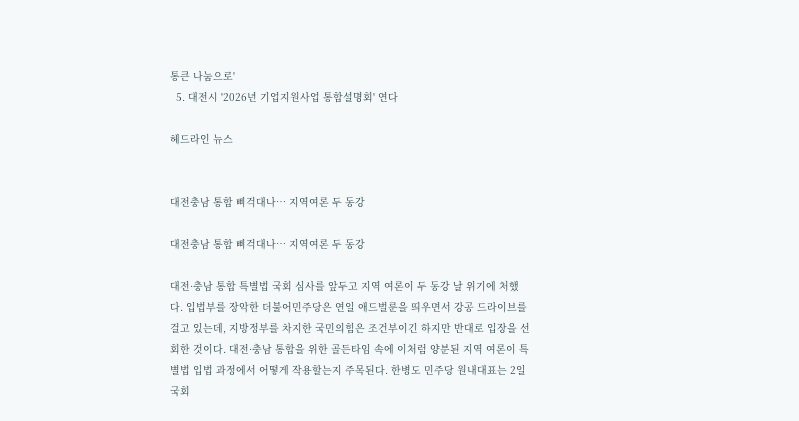통큰 나눔으로'
  5. 대전시 '2026년 기업지원사업 통합설명회' 연다

헤드라인 뉴스


대전충남 통합 삐걱대나… 지역여론 두 동강

대전충남 통합 삐걱대나… 지역여론 두 동강

대전·충남 통합 특별법 국회 심사를 앞두고 지역 여론이 두 동강 날 위기에 처했다. 입법부를 장악한 더불어민주당은 연일 애드벌룬을 띄우면서 강공 드라이브를 걸고 있는데, 지방정부를 차지한 국민의힘은 조건부이긴 하지만 반대로 입장을 선회한 것이다. 대전·충남 통합을 위한 골든타임 속에 이처럼 양분된 지역 여론이 특별법 입법 과정에서 어떻게 작용할는지 주목된다. 한병도 민주당 원내대표는 2일 국회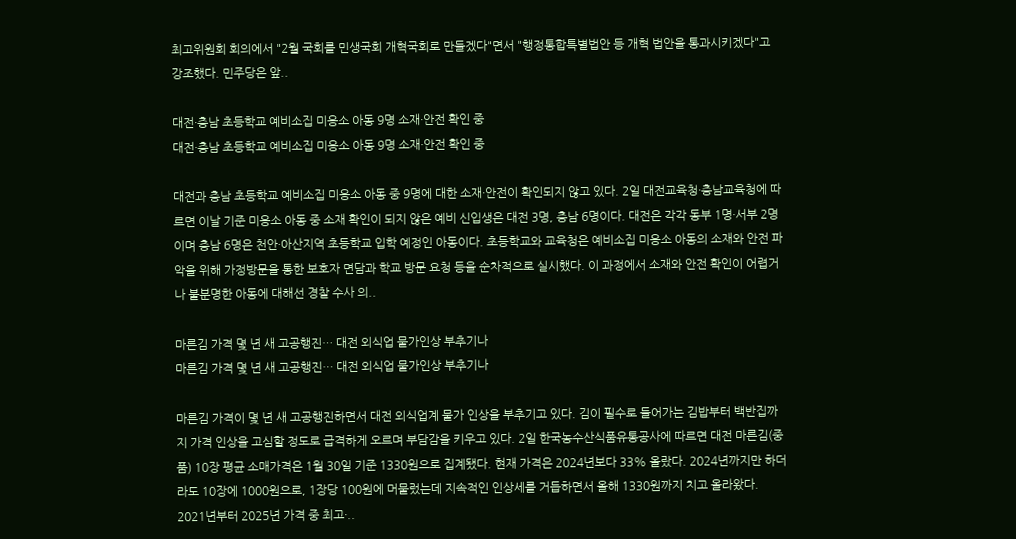최고위원회 회의에서 "2월 국회를 민생국회 개혁국회로 만들겠다"면서 "행정통합특별법안 등 개혁 법안을 통과시키겠다"고 강조했다. 민주당은 앞..

대전·충남 초등학교 예비소집 미응소 아동 9명 소재·안전 확인 중
대전·충남 초등학교 예비소집 미응소 아동 9명 소재·안전 확인 중

대전과 충남 초등학교 예비소집 미응소 아동 중 9명에 대한 소재·안전이 확인되지 않고 있다. 2일 대전교육청·충남교육청에 따르면 이날 기준 미응소 아동 중 소재 확인이 되지 않은 예비 신입생은 대전 3명, 충남 6명이다. 대전은 각각 동부 1명·서부 2명이며 충남 6명은 천안·아산지역 초등학교 입학 예정인 아동이다. 초등학교와 교육청은 예비소집 미응소 아동의 소재와 안전 파악을 위해 가정방문을 통한 보호자 면담과 학교 방문 요청 등을 순차적으로 실시했다. 이 과정에서 소재와 안전 확인이 어렵거나 불분명한 아동에 대해선 경찰 수사 의..

마른김 가격 몇 년 새 고공행진… 대전 외식업 물가인상 부추기나
마른김 가격 몇 년 새 고공행진… 대전 외식업 물가인상 부추기나

마른김 가격이 몇 년 새 고공행진하면서 대전 외식업계 물가 인상을 부추기고 있다. 김이 필수로 들어가는 김밥부터 백반집까지 가격 인상을 고심할 정도로 급격하게 오르며 부담감을 키우고 있다. 2일 한국농수산식품유통공사에 따르면 대전 마른김(중품) 10장 평균 소매가격은 1월 30일 기준 1330원으로 집계됐다. 현재 가격은 2024년보다 33% 올랐다. 2024년까지만 하더라도 10장에 1000원으로, 1장당 100원에 머물렀는데 지속적인 인상세를 거듭하면서 올해 1330원까지 치고 올라왔다. 2021년부터 2025년 가격 중 최고·..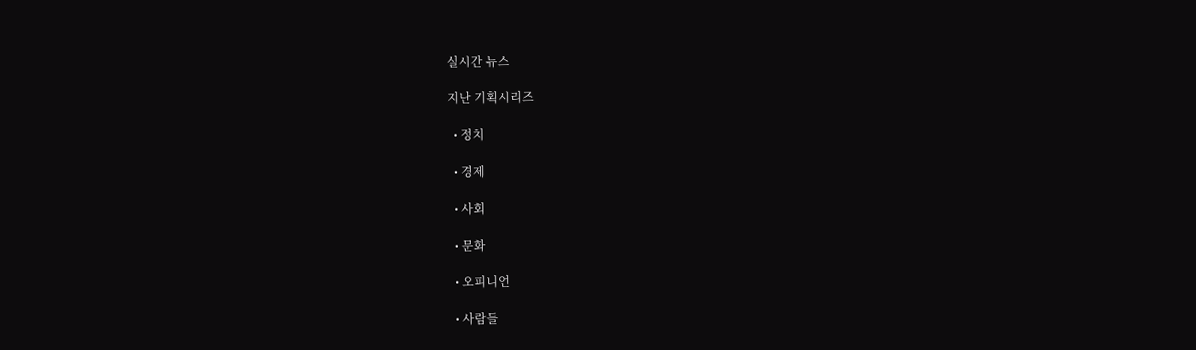실시간 뉴스

지난 기획시리즈

  • 정치

  • 경제

  • 사회

  • 문화

  • 오피니언

  • 사람들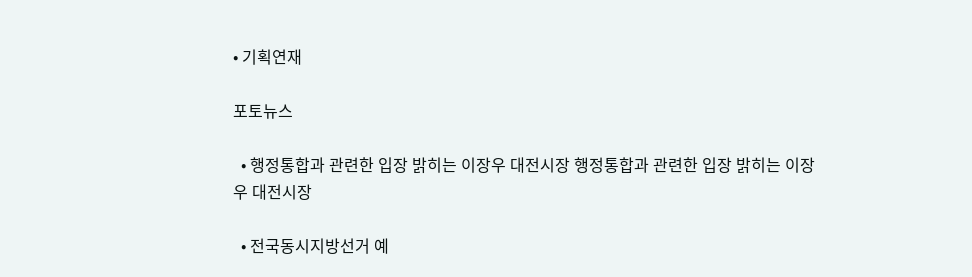• 기획연재

포토뉴스

  • 행정통합과 관련한 입장 밝히는 이장우 대전시장 행정통합과 관련한 입장 밝히는 이장우 대전시장

  • 전국동시지방선거 예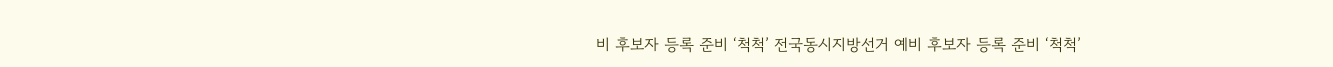비 후보자 등록 준비 ‘척척’ 전국동시지방선거 예비 후보자 등록 준비 ‘척척’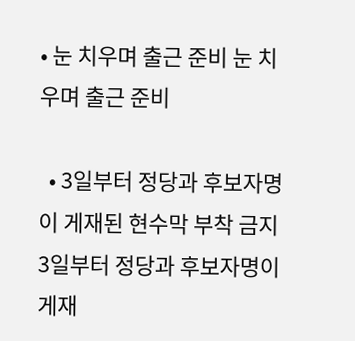• 눈 치우며 출근 준비 눈 치우며 출근 준비

  • 3일부터 정당과 후보자명이 게재된 현수막 부착 금지 3일부터 정당과 후보자명이 게재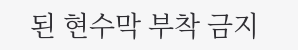된 현수막 부착 금지